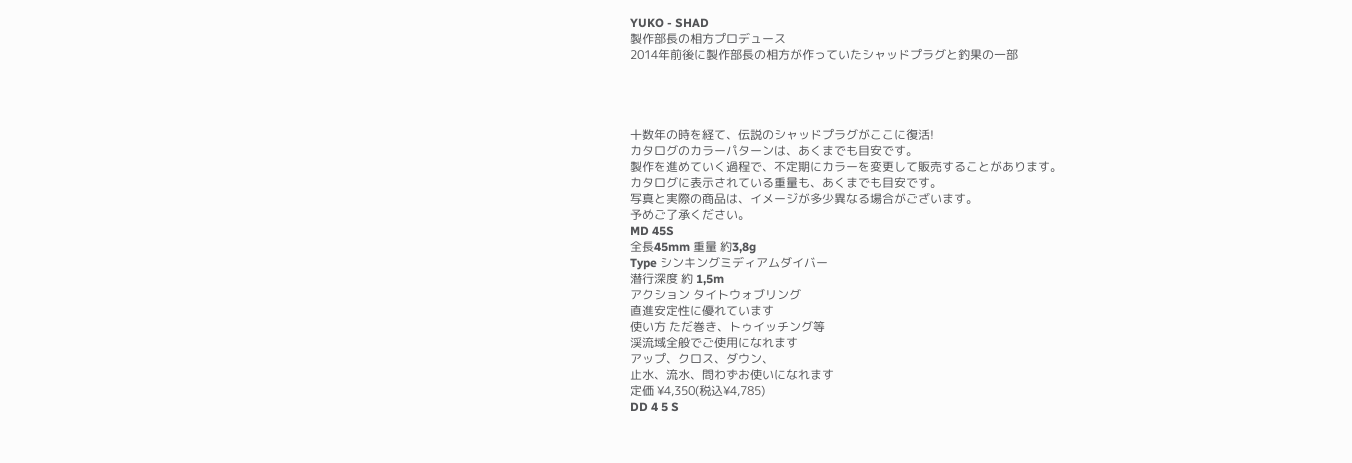YUKO - SHAD
製作部長の相方プロデュース
2014年前後に製作部長の相方が作っていたシャッドプラグと釣果の一部




十数年の時を経て、伝説のシャッドプラグがここに復活!
カタログのカラーパターンは、あくまでも目安です。
製作を進めていく過程で、不定期にカラーを変更して販売することがあります。
カタログに表示されている重量も、あくまでも目安です。
写真と実際の商品は、イメージが多少異なる場合がございます。
予めご了承ください。
MD 45S
全長45mm 重量 約3,8g
Type シンキングミディアムダイバー
潜行深度 約 1,5m
アクション タイトウォブリング
直進安定性に優れています
使い方 ただ巻き、トゥイッチング等
渓流域全般でご使用になれます
アップ、クロス、ダウン、
止水、流水、問わずお使いになれます
定価 ¥4,350(税込¥4,785)
DD 4 5 S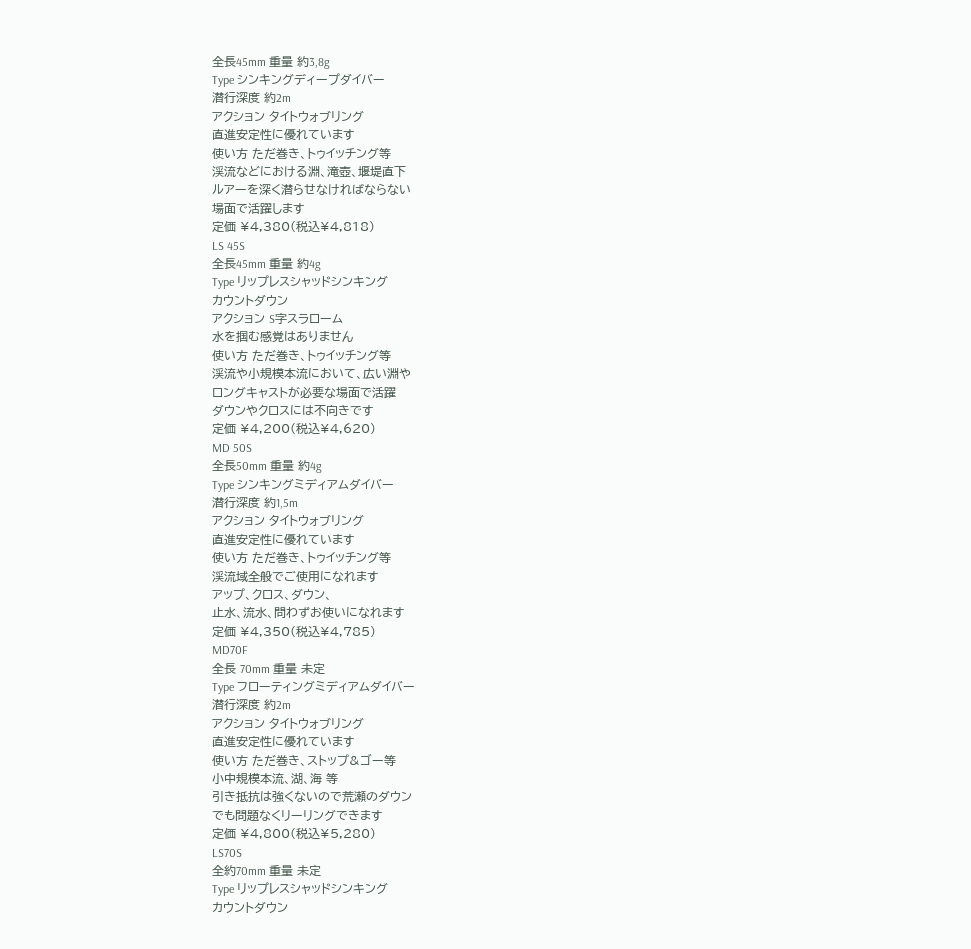全長45mm 重量 約3,8g
Type シンキングディープダイバー
潜行深度 約2m
アクション タイトウォブリング
直進安定性に優れています
使い方 ただ巻き、トゥイッチング等
渓流などにおける淵、滝壺、堰堤直下
ルアーを深く潜らせなければならない
場面で活躍します
定価 ¥4,380(税込¥4,818)
LS 45S
全長45mm 重量 約4g
Type リップレスシャッドシンキング
カウントダウン
アクション S字スラローム
水を掴む感覚はありません
使い方 ただ巻き、トゥイッチング等
渓流や小規模本流において、広い淵や
ロングキャストが必要な場面で活躍
ダウンやクロスには不向きです
定価 ¥4,200(税込¥4,620)
MD 50S
全長50mm 重量 約4g
Type シンキングミディアムダイバー
潜行深度 約1,5m
アクション タイトウォブリング
直進安定性に優れています
使い方 ただ巻き、トゥイッチング等
渓流域全般でご使用になれます
アップ、クロス、ダウン、
止水、流水、問わずお使いになれます
定価 ¥4,350(税込¥4,785)
MD70F
全長 70mm 重量 未定
Type フローティングミディアムダイバー
潜行深度 約2m
アクション タイトウォブリング
直進安定性に優れています
使い方 ただ巻き、ストップ&ゴー等
小中規模本流、湖、海 等
引き抵抗は強くないので荒瀬のダウン
でも問題なくリーリングできます
定価 ¥4,800(税込¥5,280)
LS70S
全約70mm 重量 未定
Type リップレスシャッドシンキング
カウントダウン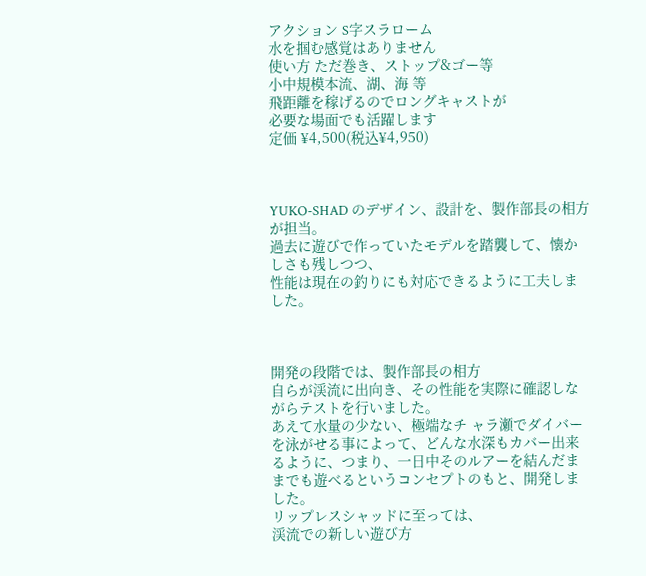アクション S字スラローム
水を掴む感覚はありません
使い方 ただ巻き、ストップ&ゴー等
小中規模本流、湖、海 等
飛距離を稼げるのでロングキャストが
必要な場面でも活躍します
定価 ¥4,500(税込¥4,950)



YUKO-SHAD のデザイン、設計を、製作部長の相方が担当。
過去に遊びで作っていたモデルを踏襲して、懐かしさも残しつつ、
性能は現在の釣りにも対応できるように工夫しました。



開発の段階では、製作部長の相方
自らが渓流に出向き、その性能を実際に確認しながらテストを行いました。
あえて水量の少ない、極端なチ ャラ瀬でダイバーを泳がせる事によって、どんな水深もカバー出来るように、つまり、一日中そのルアーを結んだままでも遊べるというコンセプトのもと、開発しました。
リップレスシャッドに至っては、
渓流での新しい遊び方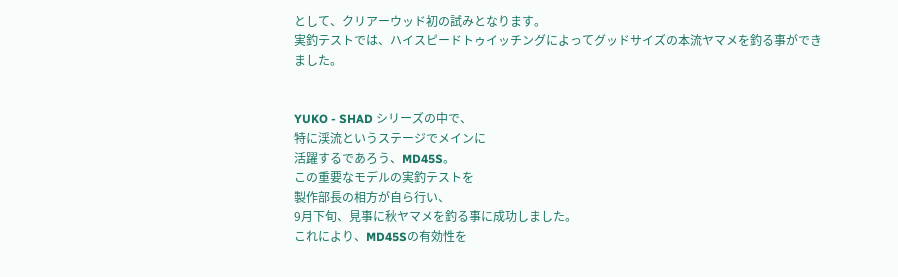として、クリアーウッド初の試みとなります。
実釣テストでは、ハイスピードトゥイッチングによってグッドサイズの本流ヤマメを釣る事ができました。


YUKO - SHAD シリーズの中で、
特に渓流というステージでメインに
活躍するであろう、MD45S。
この重要なモデルの実釣テストを
製作部長の相方が自ら行い、
9月下旬、見事に秋ヤマメを釣る事に成功しました。
これにより、MD45Sの有効性を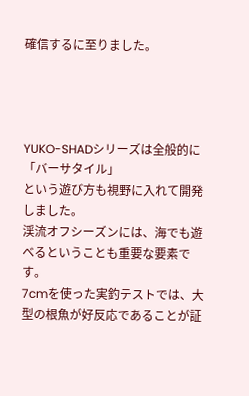確信するに至りました。




YUKO-SHADシリーズは全般的に「バーサタイル」
という遊び方も視野に入れて開発しました。
渓流オフシーズンには、海でも遊べるということも重要な要素です。
7cmを使った実釣テストでは、大型の根魚が好反応であることが証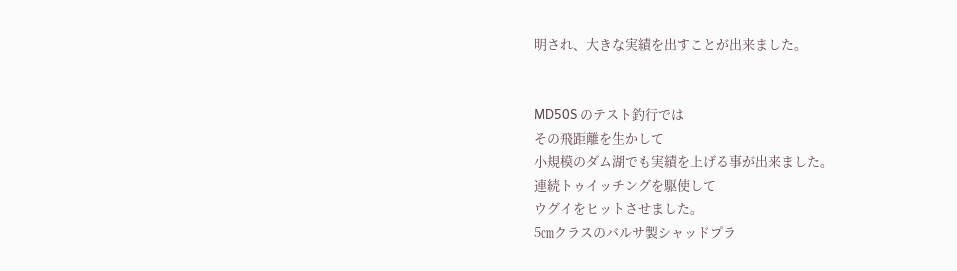明され、大きな実績を出すことが出来ました。


MD50S のテスト釣行では
その飛距離を生かして
小規模のダム湖でも実績を上げる事が出来ました。
連続トゥイッチングを駆使して
ウグイをヒットさせました。
5㎝クラスのバルサ製シャッドプラ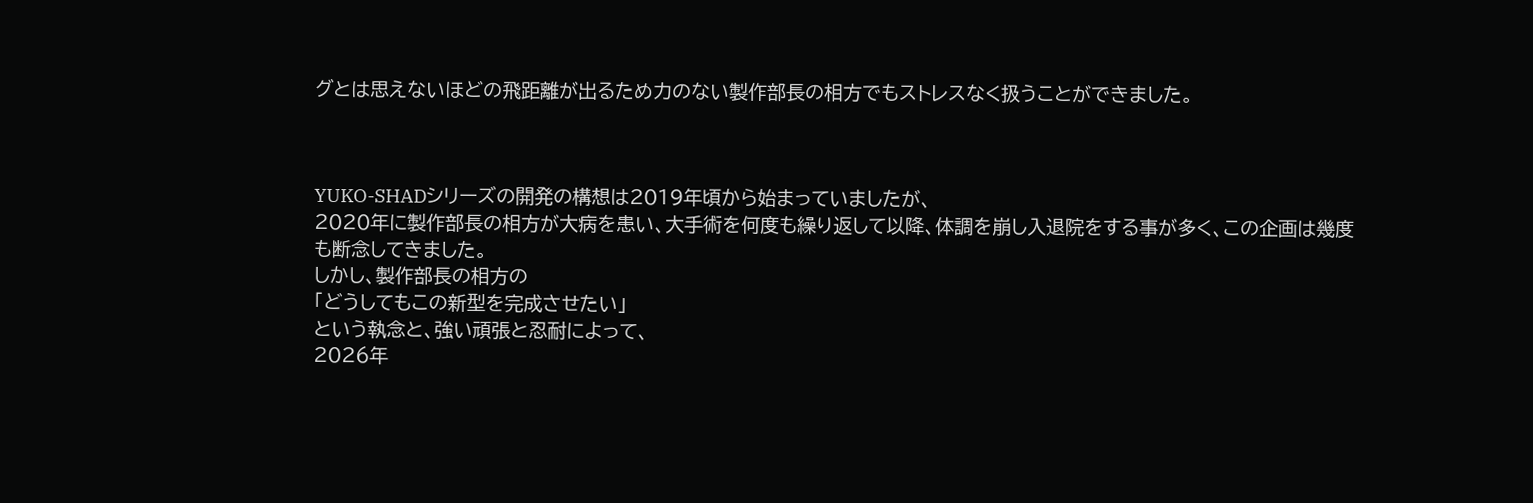グとは思えないほどの飛距離が出るため力のない製作部長の相方でもストレスなく扱うことができました。



YUKO-SHADシリーズの開発の構想は2019年頃から始まっていましたが、
2020年に製作部長の相方が大病を患い、大手術を何度も繰り返して以降、体調を崩し入退院をする事が多く、この企画は幾度も断念してきました。
しかし、製作部長の相方の
「どうしてもこの新型を完成させたい」
という執念と、強い頑張と忍耐によって、
2026年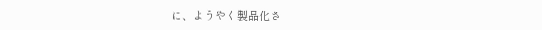に、ようやく製品化さ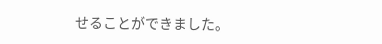せることができました。